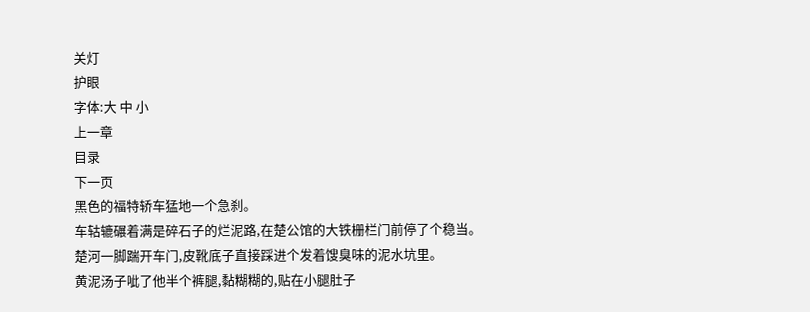关灯
护眼
字体:大 中 小
上一章
目录
下一页
黑色的福特轿车猛地一个急刹。
车轱辘碾着满是碎石子的烂泥路,在楚公馆的大铁栅栏门前停了个稳当。
楚河一脚踹开车门,皮靴底子直接踩进个发着馊臭味的泥水坑里。
黄泥汤子呲了他半个裤腿,黏糊糊的,贴在小腿肚子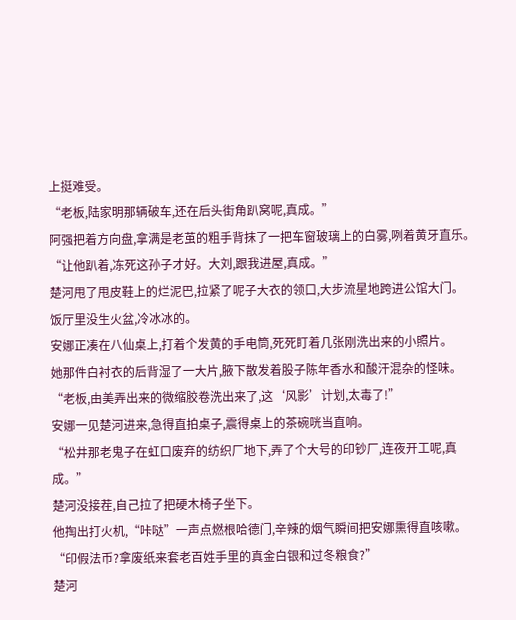上挺难受。
“老板,陆家明那辆破车,还在后头街角趴窝呢,真成。”
阿强把着方向盘,拿满是老茧的粗手背抹了一把车窗玻璃上的白雾,咧着黄牙直乐。
“让他趴着,冻死这孙子才好。大刘,跟我进屋,真成。”
楚河甩了甩皮鞋上的烂泥巴,拉紧了呢子大衣的领口,大步流星地跨进公馆大门。
饭厅里没生火盆,冷冰冰的。
安娜正凑在八仙桌上,打着个发黄的手电筒,死死盯着几张刚洗出来的小照片。
她那件白衬衣的后背湿了一大片,腋下散发着股子陈年香水和酸汗混杂的怪味。
“老板,由美弄出来的微缩胶卷洗出来了,这‘风影’计划,太毒了!”
安娜一见楚河进来,急得直拍桌子,震得桌上的茶碗咣当直响。
“松井那老鬼子在虹口废弃的纺织厂地下,弄了个大号的印钞厂,连夜开工呢,真成。”
楚河没接茬,自己拉了把硬木椅子坐下。
他掏出打火机,“咔哒”一声点燃根哈德门,辛辣的烟气瞬间把安娜熏得直咳嗽。
“印假法币?拿废纸来套老百姓手里的真金白银和过冬粮食?”
楚河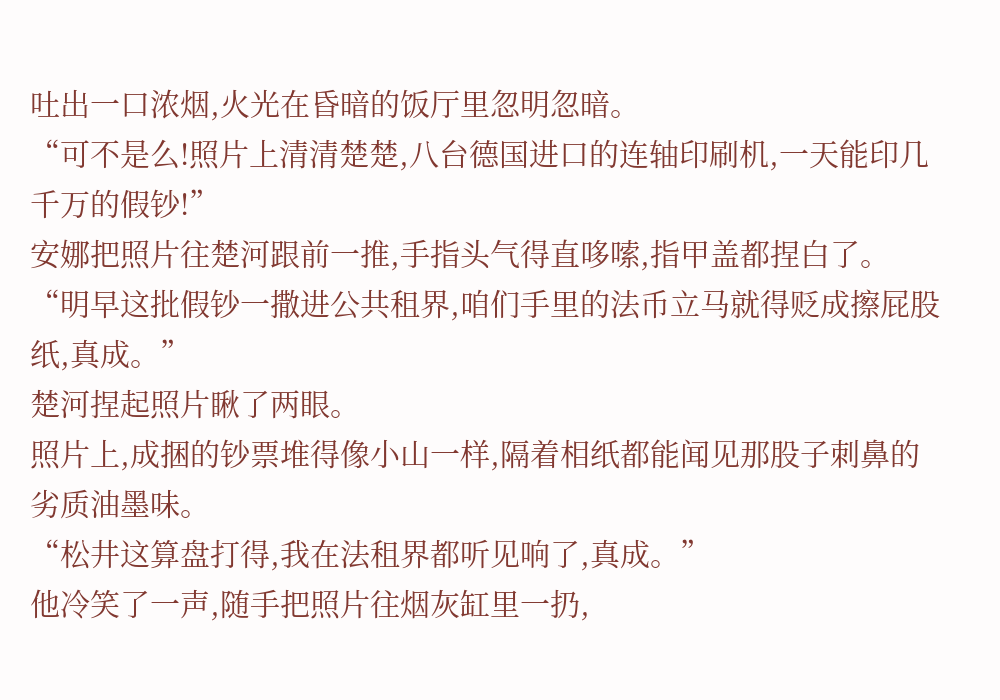吐出一口浓烟,火光在昏暗的饭厅里忽明忽暗。
“可不是么!照片上清清楚楚,八台德国进口的连轴印刷机,一天能印几千万的假钞!”
安娜把照片往楚河跟前一推,手指头气得直哆嗦,指甲盖都捏白了。
“明早这批假钞一撒进公共租界,咱们手里的法币立马就得贬成擦屁股纸,真成。”
楚河捏起照片瞅了两眼。
照片上,成捆的钞票堆得像小山一样,隔着相纸都能闻见那股子刺鼻的劣质油墨味。
“松井这算盘打得,我在法租界都听见响了,真成。”
他冷笑了一声,随手把照片往烟灰缸里一扔,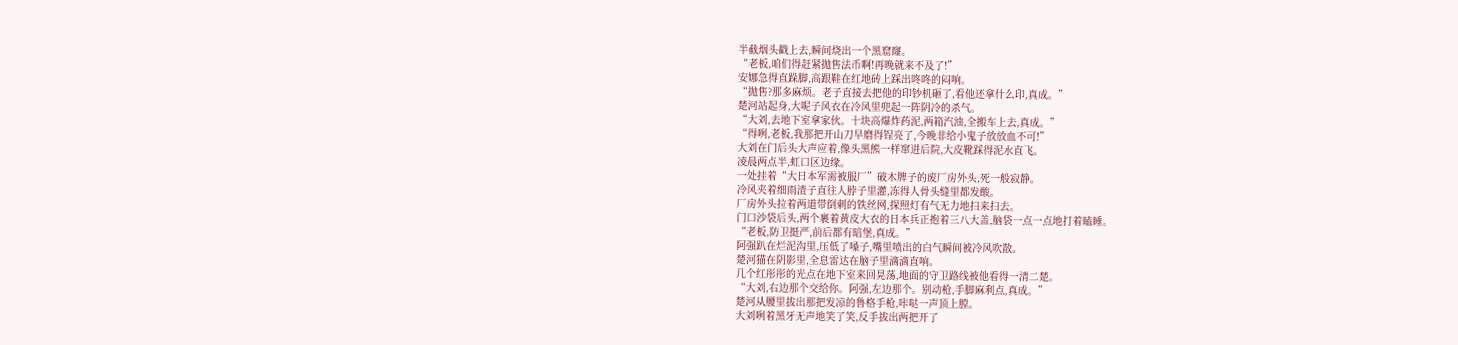半截烟头戳上去,瞬间烧出一个黑窟窿。
“老板,咱们得赶紧抛售法币啊!再晚就来不及了!”
安娜急得直跺脚,高跟鞋在红地砖上踩出咚咚的闷响。
“抛售?那多麻烦。老子直接去把他的印钞机砸了,看他还拿什么印,真成。”
楚河站起身,大呢子风衣在冷风里兜起一阵阴冷的杀气。
“大刘,去地下室拿家伙。十块高爆炸药泥,两箱汽油,全搬车上去,真成。”
“得咧,老板,我那把开山刀早磨得锃亮了,今晚非给小鬼子放放血不可!”
大刘在门后头大声应着,像头黑熊一样窜进后院,大皮靴踩得泥水直飞。
凌晨两点半,虹口区边缘。
一处挂着“大日本军需被服厂”破木牌子的废厂房外头,死一般寂静。
冷风夹着细雨渣子直往人脖子里灌,冻得人骨头缝里都发酸。
厂房外头拉着两道带倒刺的铁丝网,探照灯有气无力地扫来扫去。
门口沙袋后头,两个裹着黄皮大衣的日本兵正抱着三八大盖,脑袋一点一点地打着瞌睡。
“老板,防卫挺严,前后都有暗堡,真成。”
阿强趴在烂泥沟里,压低了嗓子,嘴里喷出的白气瞬间被冷风吹散。
楚河猫在阴影里,全息雷达在脑子里滴滴直响。
几个红彤彤的光点在地下室来回晃荡,地面的守卫路线被他看得一清二楚。
“大刘,右边那个交给你。阿强,左边那个。别动枪,手脚麻利点,真成。”
楚河从腰里拔出那把发凉的鲁格手枪,咔哒一声顶上膛。
大刘咧着黑牙无声地笑了笑,反手拔出两把开了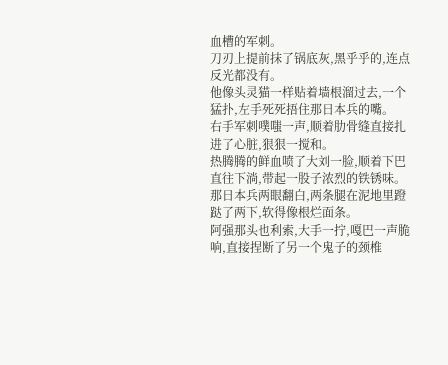血槽的军刺。
刀刃上提前抹了锅底灰,黑乎乎的,连点反光都没有。
他像头灵猫一样贴着墙根溜过去,一个猛扑,左手死死捂住那日本兵的嘴。
右手军刺噗嗤一声,顺着肋骨缝直接扎进了心脏,狠狠一搅和。
热腾腾的鲜血喷了大刘一脸,顺着下巴直往下淌,带起一股子浓烈的铁锈味。
那日本兵两眼翻白,两条腿在泥地里蹬跶了两下,软得像根烂面条。
阿强那头也利索,大手一拧,嘎巴一声脆响,直接捏断了另一个鬼子的颈椎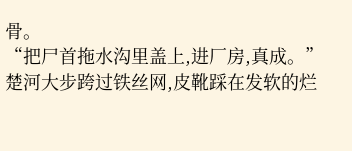骨。
“把尸首拖水沟里盖上,进厂房,真成。”
楚河大步跨过铁丝网,皮靴踩在发软的烂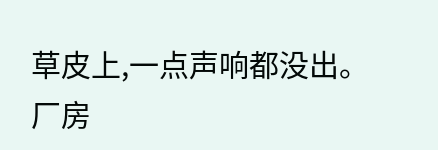草皮上,一点声响都没出。
厂房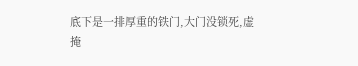底下是一排厚重的铁门,大门没锁死,虚掩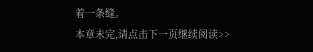着一条缝。
本章未完,请点击下一页继续阅读>>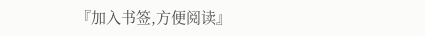『加入书签,方便阅读』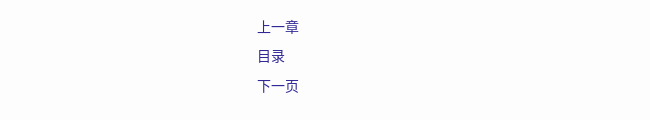上一章
目录
下一页